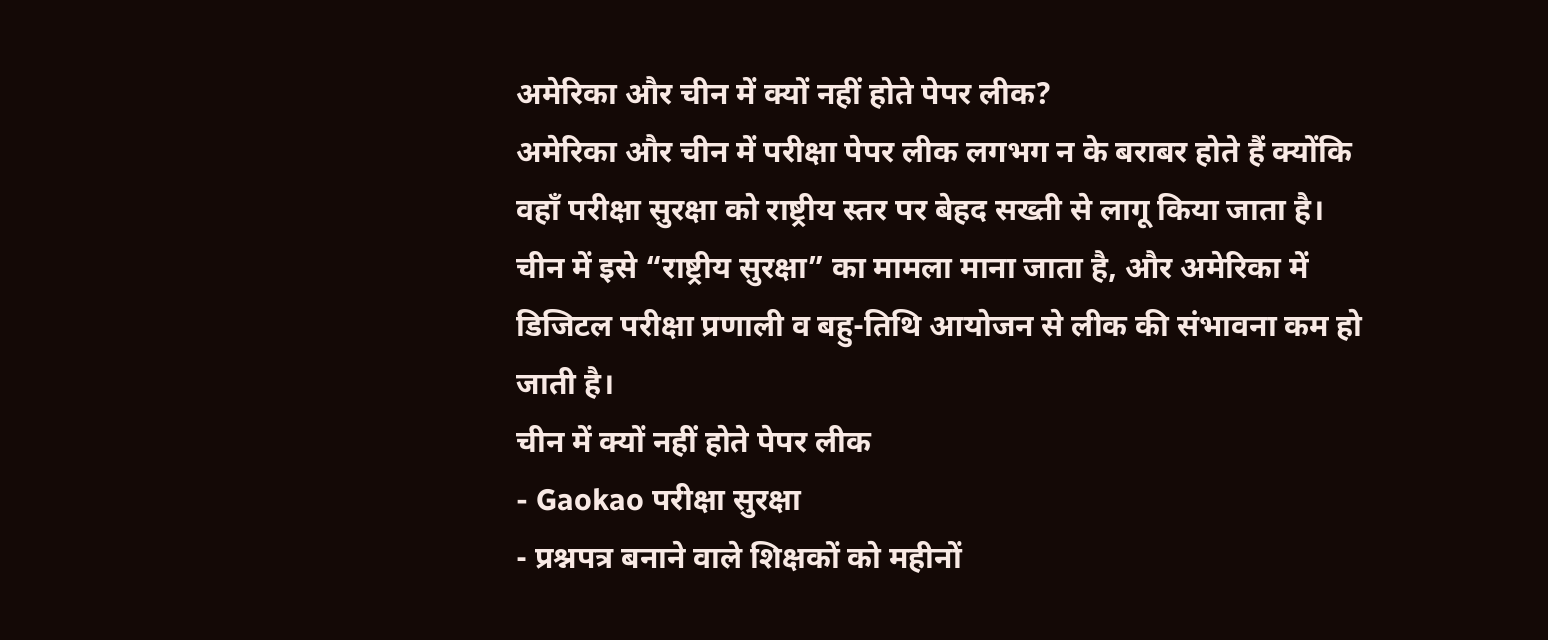अमेरिका और चीन में क्यों नहीं होते पेपर लीक?
अमेरिका और चीन में परीक्षा पेपर लीक लगभग न के बराबर होते हैं क्योंकि वहाँ परीक्षा सुरक्षा को राष्ट्रीय स्तर पर बेहद सख्ती से लागू किया जाता है। चीन में इसे “राष्ट्रीय सुरक्षा” का मामला माना जाता है, और अमेरिका में डिजिटल परीक्षा प्रणाली व बहु-तिथि आयोजन से लीक की संभावना कम हो जाती है।
चीन में क्यों नहीं होते पेपर लीक
- Gaokao परीक्षा सुरक्षा
- प्रश्नपत्र बनाने वाले शिक्षकों को महीनों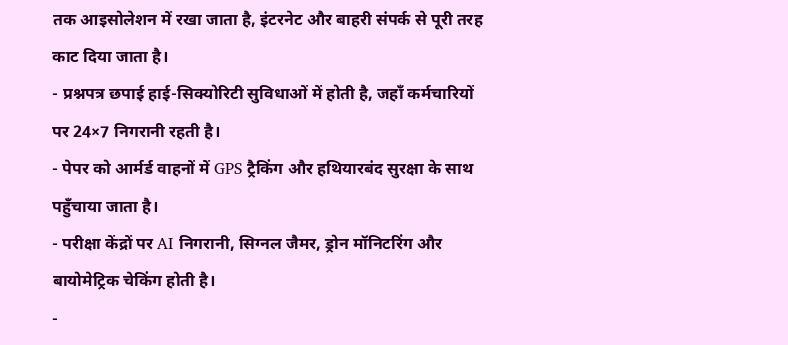तक आइसोलेशन में रखा जाता है, इंटरनेट और बाहरी संपर्क से पूरी तरह काट दिया जाता है।
- प्रश्नपत्र छपाई हाई-सिक्योरिटी सुविधाओं में होती है, जहाँ कर्मचारियों पर 24×7 निगरानी रहती है।
- पेपर को आर्मर्ड वाहनों में GPS ट्रैकिंग और हथियारबंद सुरक्षा के साथ पहुँचाया जाता है।
- परीक्षा केंद्रों पर AI निगरानी, सिग्नल जैमर, ड्रोन मॉनिटरिंग और बायोमेट्रिक चेकिंग होती है।
-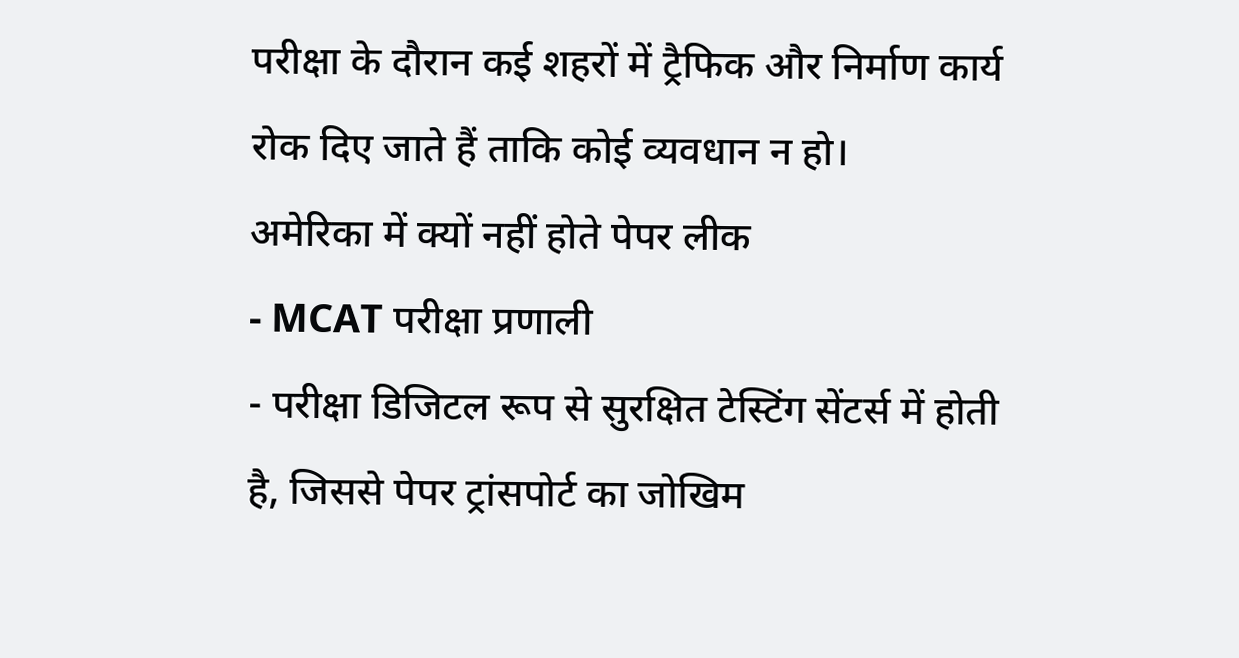परीक्षा के दौरान कई शहरों में ट्रैफिक और निर्माण कार्य रोक दिए जाते हैं ताकि कोई व्यवधान न हो।
अमेरिका में क्यों नहीं होते पेपर लीक
- MCAT परीक्षा प्रणाली
- परीक्षा डिजिटल रूप से सुरक्षित टेस्टिंग सेंटर्स में होती है, जिससे पेपर ट्रांसपोर्ट का जोखिम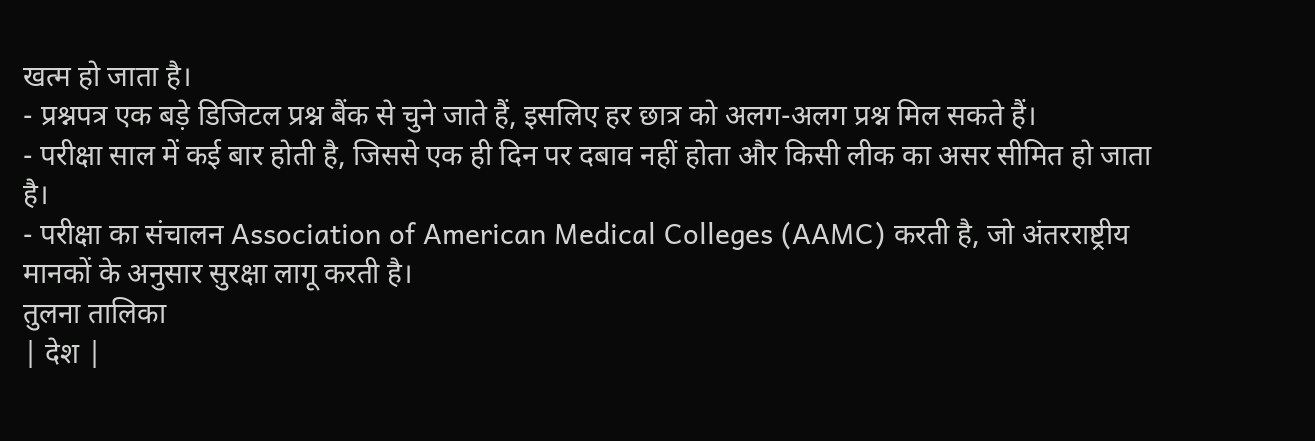खत्म हो जाता है।
- प्रश्नपत्र एक बड़े डिजिटल प्रश्न बैंक से चुने जाते हैं, इसलिए हर छात्र को अलग-अलग प्रश्न मिल सकते हैं।
- परीक्षा साल में कई बार होती है, जिससे एक ही दिन पर दबाव नहीं होता और किसी लीक का असर सीमित हो जाता है।
- परीक्षा का संचालन Association of American Medical Colleges (AAMC) करती है, जो अंतरराष्ट्रीय मानकों के अनुसार सुरक्षा लागू करती है।
तुलना तालिका
| देश |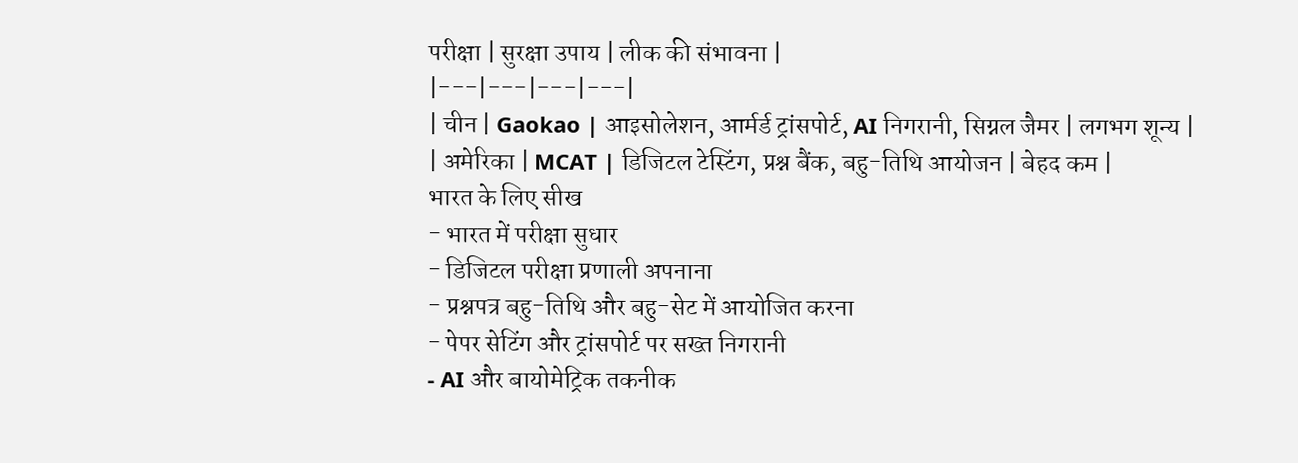परीक्षा | सुरक्षा उपाय | लीक की संभावना |
|---|---|---|---|
| चीन | Gaokao | आइसोलेशन, आर्मर्ड ट्रांसपोर्ट, AI निगरानी, सिग्नल जैमर | लगभग शून्य |
| अमेरिका | MCAT | डिजिटल टेस्टिंग, प्रश्न बैंक, बहु-तिथि आयोजन | बेहद कम |
भारत के लिए सीख
- भारत में परीक्षा सुधार
- डिजिटल परीक्षा प्रणाली अपनाना
- प्रश्नपत्र बहु-तिथि और बहु-सेट में आयोजित करना
- पेपर सेटिंग और ट्रांसपोर्ट पर सख्त निगरानी
- AI और बायोमेट्रिक तकनीक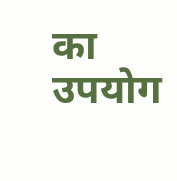का उपयोग